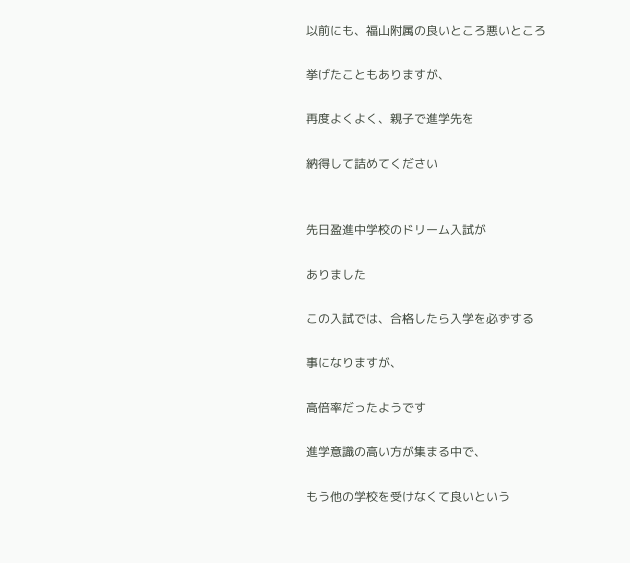以前にも、福山附属の良いところ悪いところ

挙げたこともありますが、

再度よくよく、親子で進学先を

納得して詰めてください


先日盈進中学校のドリーム入試が

ありました

この入試では、合格したら入学を必ずする

事になりますが、

高倍率だったようです

進学意識の高い方が集まる中で、

もう他の学校を受けなくて良いという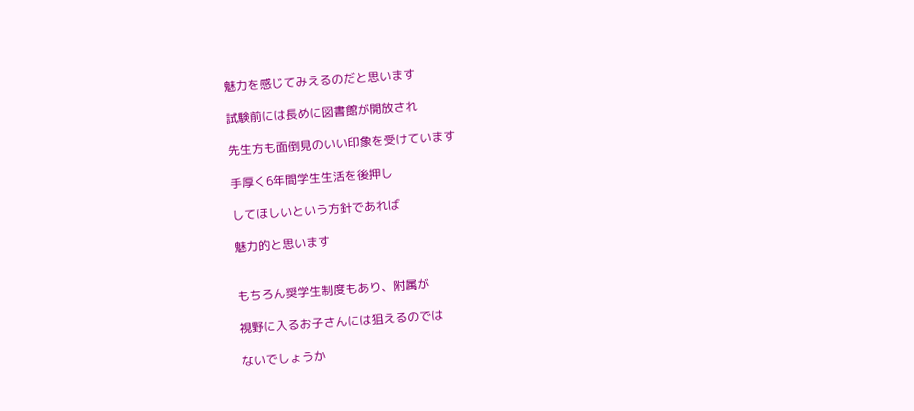魅力を感じてみえるのだと思います

試験前には長めに図書館が開放され

先生方も面倒見のいい印象を受けています

手厚く6年間学生生活を後押し

してほしいという方針であれば

魅力的と思います


もちろん奨学生制度もあり、附属が

視野に入るお子さんには狙えるのでは

ないでしょうか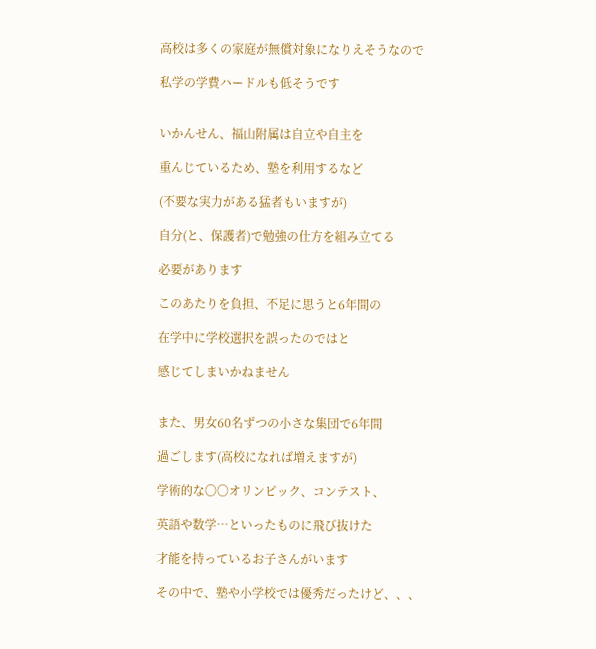高校は多くの家庭が無償対象になりえそうなので

私学の学費ハードルも低そうです


いかんせん、福山附属は自立や自主を

重んじているため、塾を利用するなど

(不要な実力がある猛者もいますが)

自分(と、保護者)で勉強の仕方を組み立てる

必要があります

このあたりを負担、不足に思うと6年間の

在学中に学校選択を誤ったのではと

感じてしまいかねません


また、男女60名ずつの小さな集団で6年間

過ごします(高校になれば増えますが)

学術的な〇〇オリンピック、コンテスト、

英語や数学…といったものに飛び抜けた

才能を持っているお子さんがいます

その中で、塾や小学校では優秀だったけど、、、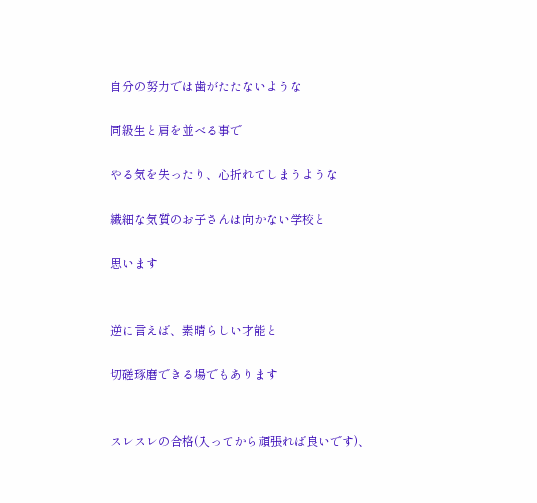自分の努力では歯がたたないような

同級生と肩を並べる事で

やる気を失ったり、心折れてしまうような

繊細な気質のお子さんは向かない学校と

思います


逆に言えば、素晴らしい才能と

切磋琢磨できる場でもあります


スレスレの合格(入ってから頑張れば良いです)、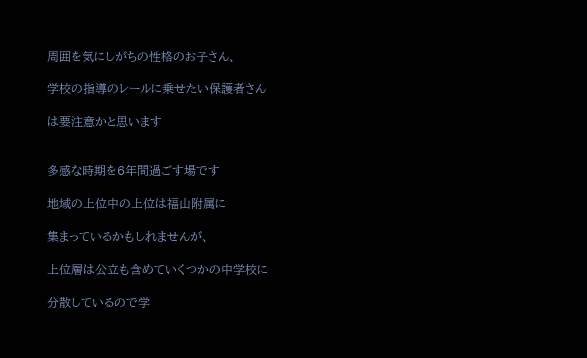周囲を気にしがちの性格のお子さん、

学校の指導のレールに乗せたい保護者さん

は要注意かと思います


多感な時期を6年間過ごす場です

地域の上位中の上位は福山附属に

集まっているかもしれませんが、

上位層は公立も含めていくつかの中学校に

分散しているので学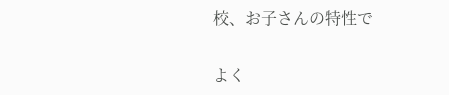校、お子さんの特性で

よく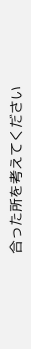合った所を考えてください